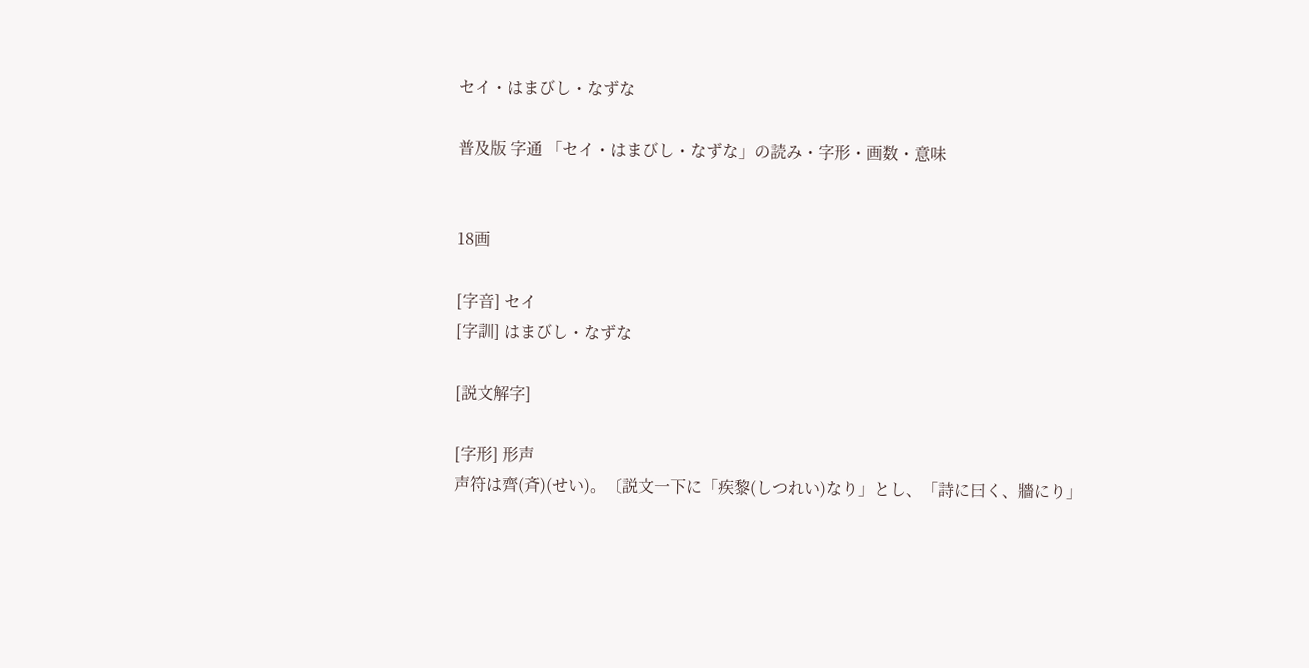セイ・はまびし・なずな

普及版 字通 「セイ・はまびし・なずな」の読み・字形・画数・意味


18画

[字音] セイ
[字訓] はまびし・なずな

[説文解字]

[字形] 形声
声符は齊(斉)(せい)。〔説文一下に「疾黎(しつれい)なり」とし、「詩に曰く、牆にり」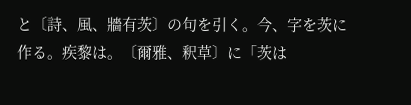と〔詩、風、牆有茨〕の句を引く。今、字を茨に作る。疾黎は。〔爾雅、釈草〕に「茨は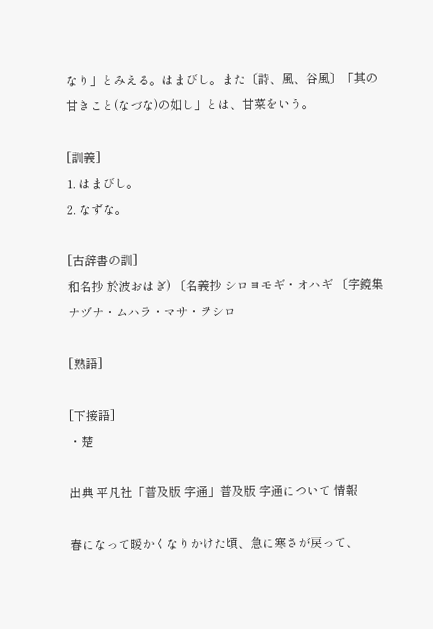なり」とみえる。はまびし。また〔詩、風、谷風〕「其の甘きこと(なづな)の如し」とは、甘菜をいう。

[訓義]
1. はまびし。
2. なずな。

[古辞書の訓]
和名抄 於波おはぎ) 〔名義抄 シロヨモギ・オハギ 〔字鏡集 ナヅナ・ムハラ・マサ・ヲシロ

[熟語]

[下接語]
・楚

出典 平凡社「普及版 字通」普及版 字通について 情報

春になって暖かくなりかけた頃、急に寒さが戻って、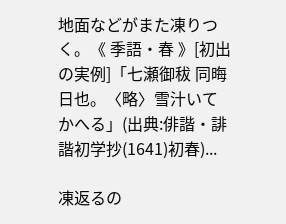地面などがまた凍りつく。《 季語・春 》[初出の実例]「七瀬御秡 同晦日也。〈略〉雪汁いてかへる」(出典:俳諧・誹諧初学抄(1641)初春)...

凍返るの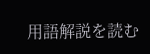用語解説を読む